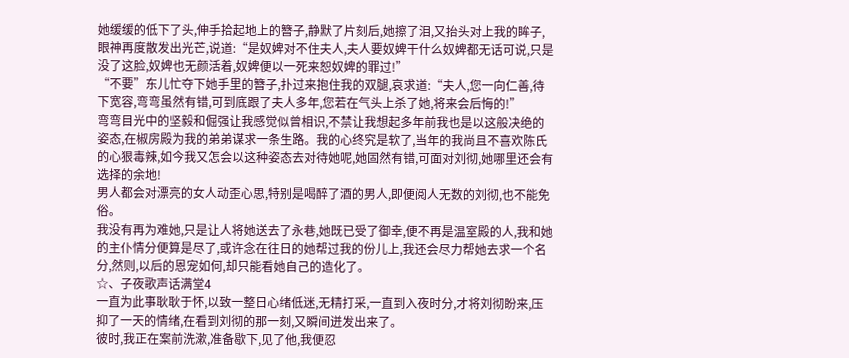她缓缓的低下了头,伸手拾起地上的簪子,静默了片刻后,她擦了泪,又抬头对上我的眸子,眼神再度散发出光芒,说道:“是奴婢对不住夫人,夫人要奴婢干什么奴婢都无话可说,只是没了这脸,奴婢也无颜活着,奴婢便以一死来恕奴婢的罪过!”
“不要”东儿忙夺下她手里的簪子,扑过来抱住我的双腿,哀求道:“夫人,您一向仁善,待下宽容,弯弯虽然有错,可到底跟了夫人多年,您若在气头上杀了她,将来会后悔的!”
弯弯目光中的坚毅和倔强让我感觉似曾相识,不禁让我想起多年前我也是以这般决绝的姿态,在椒房殿为我的弟弟谋求一条生路。我的心终究是软了,当年的我尚且不喜欢陈氏的心狠毒辣,如今我又怎会以这种姿态去对待她呢,她固然有错,可面对刘彻,她哪里还会有选择的余地!
男人都会对漂亮的女人动歪心思,特别是喝醉了酒的男人,即便阅人无数的刘彻,也不能免俗。
我没有再为难她,只是让人将她送去了永巷,她既已受了御幸,便不再是温室殿的人,我和她的主仆情分便算是尽了,或许念在往日的她帮过我的份儿上,我还会尽力帮她去求一个名分,然则,以后的恩宠如何,却只能看她自己的造化了。
☆、子夜歌声话满堂4
一直为此事耿耿于怀,以致一整日心绪低迷,无精打采,一直到入夜时分,才将刘彻盼来,压抑了一天的情绪,在看到刘彻的那一刻,又瞬间迸发出来了。
彼时,我正在案前洗漱,准备歇下,见了他,我便忍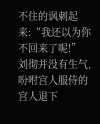不住的讽刺起来:“我还以为你不回来了呢!”
刘彻并没有生气,吩咐宫人服侍的宫人退下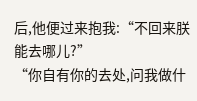后,他便过来抱我:“不回来朕能去哪儿?”
“你自有你的去处,问我做什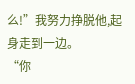么!”我努力挣脱他,起身走到一边。
“你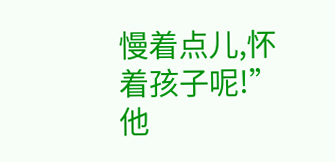慢着点儿,怀着孩子呢!”他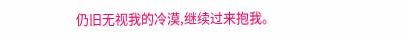仍旧无视我的冷漠,继续过来抱我。